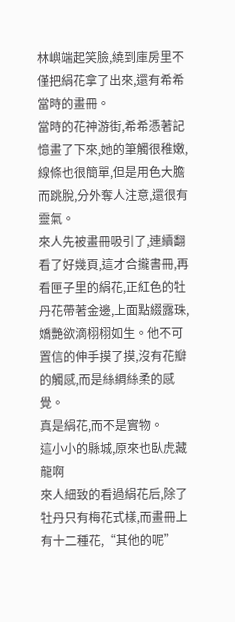林嶼端起笑臉,繞到庫房里不僅把絹花拿了出來,還有希希當時的畫冊。
當時的花神游街,希希憑著記憶畫了下來,她的筆觸很稚嫩,線條也很簡單,但是用色大膽而跳脫,分外奪人注意,還很有靈氣。
來人先被畫冊吸引了,連續翻看了好幾頁,這才合攏書冊,再看匣子里的絹花,正紅色的牡丹花帶著金邊,上面點綴露珠,嬌艷欲滴栩栩如生。他不可置信的伸手摸了摸,沒有花瓣的觸感,而是絲綢絲柔的感覺。
真是絹花,而不是實物。
這小小的縣城,原來也臥虎藏龍啊
來人細致的看過絹花后,除了牡丹只有梅花式樣,而畫冊上有十二種花,“其他的呢”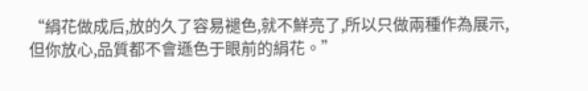“絹花做成后,放的久了容易褪色,就不鮮亮了,所以只做兩種作為展示,但你放心,品質都不會遜色于眼前的絹花。”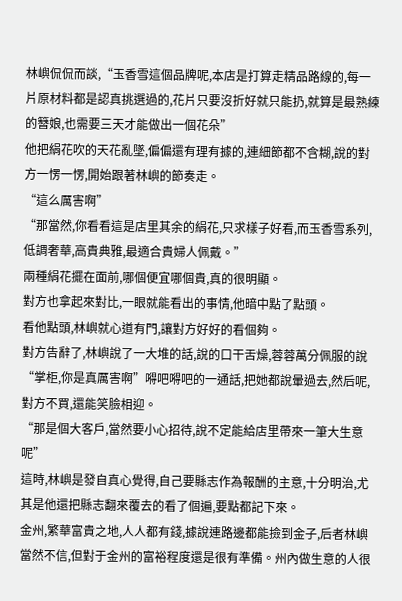林嶼侃侃而談,“玉香雪這個品牌呢,本店是打算走精品路線的,每一片原材料都是認真挑選過的,花片只要沒折好就只能扔,就算是最熟練的簪娘,也需要三天才能做出一個花朵”
他把絹花吹的天花亂墜,偏偏還有理有據的,連細節都不含糊,說的對方一愣一愣,開始跟著林嶼的節奏走。
“這么厲害啊”
“那當然,你看看這是店里其余的絹花,只求樣子好看,而玉香雪系列,低調奢華,高貴典雅,最適合貴婦人佩戴。”
兩種絹花擺在面前,哪個便宜哪個貴,真的很明顯。
對方也拿起來對比,一眼就能看出的事情,他暗中點了點頭。
看他點頭,林嶼就心道有門,讓對方好好的看個夠。
對方告辭了,林嶼說了一大堆的話,說的口干舌燥,蓉蓉萬分佩服的說“掌柜,你是真厲害啊”嘚吧嘚吧的一通話,把她都說暈過去,然后呢,對方不買,還能笑臉相迎。
“那是個大客戶,當然要小心招待,說不定能給店里帶來一筆大生意呢”
這時,林嶼是發自真心覺得,自己要縣志作為報酬的主意,十分明治,尤其是他還把縣志翻來覆去的看了個遍,要點都記下來。
金州,繁華富貴之地,人人都有錢,據說連路邊都能撿到金子,后者林嶼當然不信,但對于金州的富裕程度還是很有準備。州內做生意的人很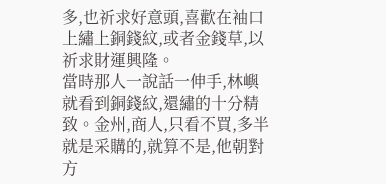多,也祈求好意頭,喜歡在袖口上繡上銅錢紋,或者金錢草,以祈求財運興隆。
當時那人一說話一伸手,林嶼就看到銅錢紋,還繡的十分精致。金州,商人,只看不買,多半就是采購的,就算不是,他朝對方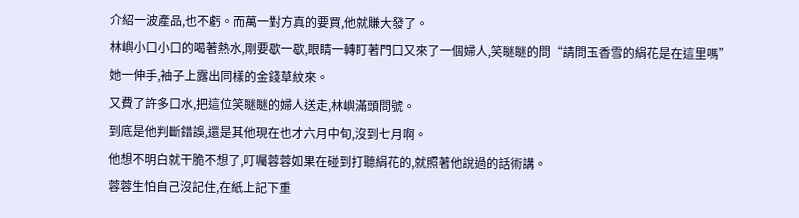介紹一波產品,也不虧。而萬一對方真的要買,他就賺大發了。
林嶼小口小口的喝著熱水,剛要歇一歇,眼睛一轉盯著門口又來了一個婦人,笑瞇瞇的問“請問玉香雪的絹花是在這里嗎”
她一伸手,袖子上露出同樣的金錢草紋來。
又費了許多口水,把這位笑瞇瞇的婦人送走,林嶼滿頭問號。
到底是他判斷錯誤,還是其他現在也才六月中旬,沒到七月啊。
他想不明白就干脆不想了,叮囑蓉蓉如果在碰到打聽絹花的,就照著他說過的話術講。
蓉蓉生怕自己沒記住,在紙上記下重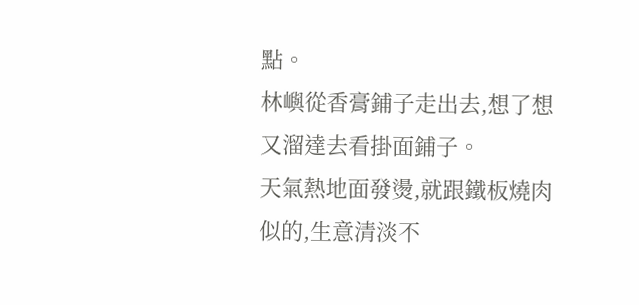點。
林嶼從香膏鋪子走出去,想了想又溜達去看掛面鋪子。
天氣熱地面發燙,就跟鐵板燒肉似的,生意清淡不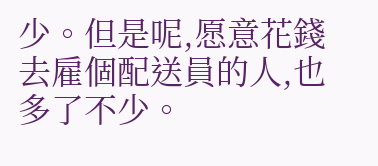少。但是呢,愿意花錢去雇個配送員的人,也多了不少。